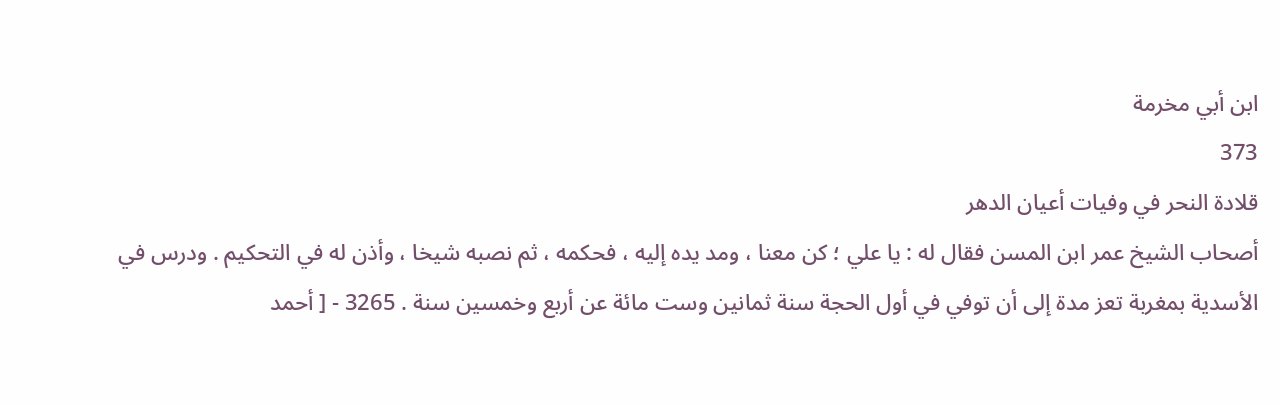ابن أبي مخرمة
373
قلادة النحر في وفيات أعيان الدهر
أصحاب الشيخ عمر ابن المسن فقال له : يا علي ؛ كن معنا ، ومد يده إليه ، فحكمه ، ثم نصبه شيخا ، وأذن له في التحكيم . ودرس في الأسدية بمغربة تعز مدة إلى أن توفي في أول الحجة سنة ثمانين وست مائة عن أربع وخمسين سنة . 3265 - [ أحمد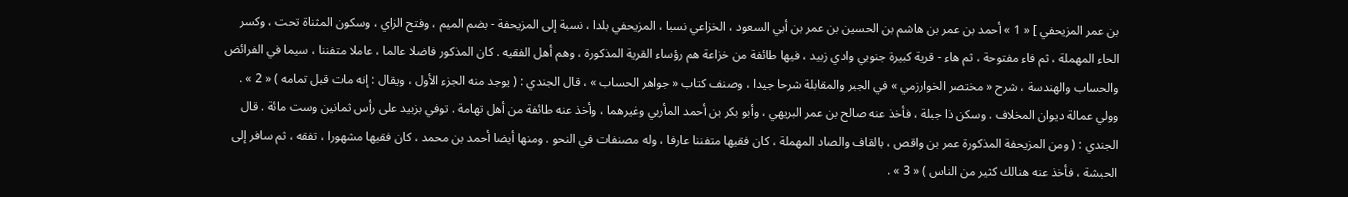بن عمر المزيحفي ] « 1 » أحمد بن عمر بن هاشم بن الحسين بن عمر بن أبي السعود ، الخزاعي نسبا ، المزيحفي بلدا ، نسبة إلى المزيحفة - بضم الميم ، وفتح الزاي ، وسكون المثناة تحت ، وكسر الحاء المهملة ، ثم فاء مفتوحة ، ثم هاء - قرية كبيرة جنوبي وادي زبيد ، فيها طائفة من خزاعة هم رؤساء القرية المذكورة ، وهم أهل الفقيه . كان المذكور فاضلا عالما ، عاملا متفننا ، سيما في الفرائض والحساب والهندسة ، شرح « مختصر الخوارزمي » في الجبر والمقابلة شرحا جيدا ، وصنف كتاب « جواهر الحساب » ، قال الجندي : ( يوجد منه الجزء الأول ، ويقال : إنه مات قبل تمامه ) « 2 » . وولي عمالة ديوان المخلاف . وسكن ذا جبلة ، فأخذ عنه صالح بن عمر البريهي ، وأبو بكر بن أحمد المأربي وغيرهما ، وأخذ عنه طائفة من أهل تهامة . توفي بزبيد على رأس ثمانين وست مائة . قال الجندي : ( ومن المزيحفة المذكورة عمر بن واقص ، بالقاف والصاد المهملة ، كان فقيها متفننا عارفا ، وله مصنفات في النحو . ومنها أيضا أحمد بن محمد ، كان فقيها مشهورا ، تفقه ، ثم سافر إلى الحبشة ، فأخذ عنه هنالك كثير من الناس ) « 3 » .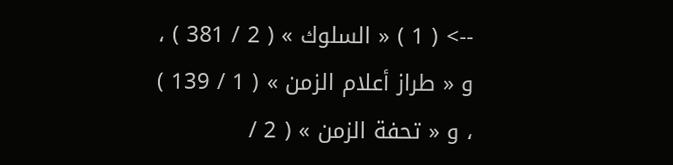--> ( 1 ) « السلوك » ( 2 / 381 ) ، و « طراز أعلام الزمن » ( 1 / 139 ) ، و « تحفة الزمن » ( 2 /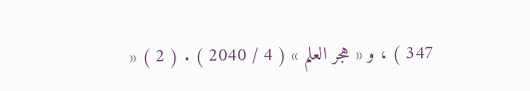347 ) ، و « هجر العلم » ( 4 / 2040 ) . ( 2 ) «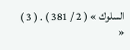السلوك » ( 2 / 381 ) . ( 3 ) «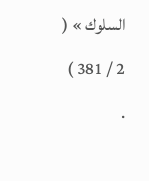السلوك » ( 2 / 381 ) .